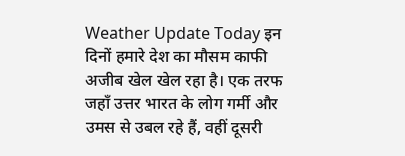Weather Update Today इन दिनों हमारे देश का मौसम काफी अजीब खेल खेल रहा है। एक तरफ जहाँ उत्तर भारत के लोग गर्मी और उमस से उबल रहे हैं, वहीं दूसरी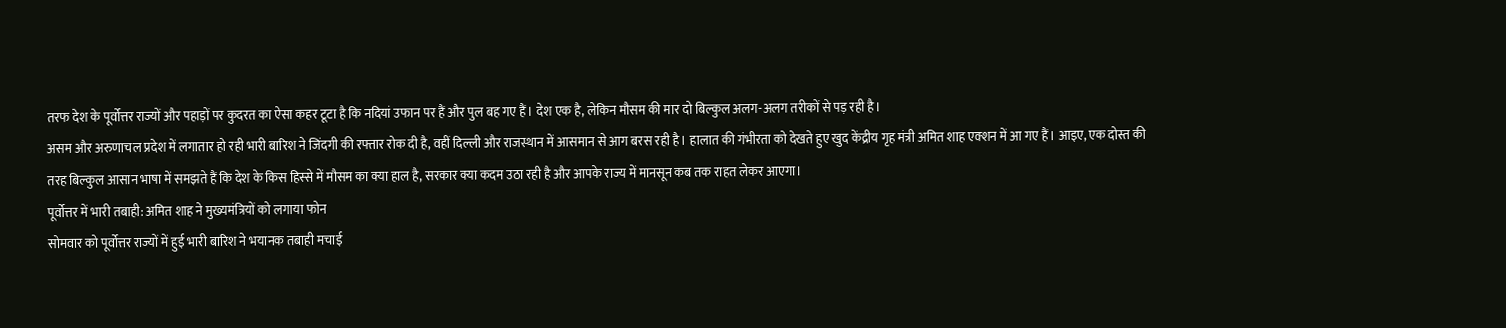तरफ देश के पूर्वोत्तर राज्यों और पहाड़ों पर कुदरत का ऐसा कहर टूटा है कि नदियां उफान पर हैं और पुल बह गए हैं। देश एक है, लेकिन मौसम की मार दो बिल्कुल अलग-अलग तरीकों से पड़ रही है।
असम और अरुणाचल प्रदेश में लगातार हो रही भारी बारिश ने जिंदगी की रफ्तार रोक दी है, वहीं दिल्ली और राजस्थान में आसमान से आग बरस रही है। हालात की गंभीरता को देखते हुए खुद केंद्रीय गृह मंत्री अमित शाह एक्शन में आ गए हैं। आइए, एक दोस्त की तरह बिल्कुल आसान भाषा में समझते हैं कि देश के किस हिस्से में मौसम का क्या हाल है, सरकार क्या कदम उठा रही है और आपके राज्य में मानसून कब तक राहत लेकर आएगा।
पूर्वोत्तर में भारी तबाही: अमित शाह ने मुख्यमंत्रियों को लगाया फोन
सोमवार को पूर्वोत्तर राज्यों में हुई भारी बारिश ने भयानक तबाही मचाई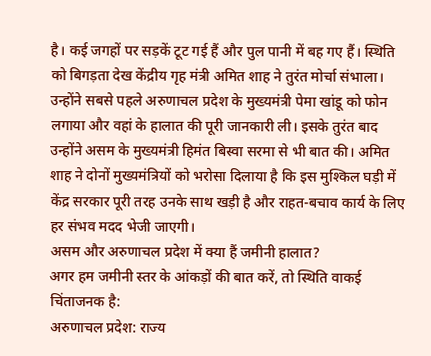है। कई जगहों पर सड़कें टूट गई हैं और पुल पानी में बह गए हैं। स्थिति को बिगड़ता देख केंद्रीय गृह मंत्री अमित शाह ने तुरंत मोर्चा संभाला।
उन्होंने सबसे पहले अरुणाचल प्रदेश के मुख्यमंत्री पेमा खांडू को फोन लगाया और वहां के हालात की पूरी जानकारी ली। इसके तुरंत बाद उन्होंने असम के मुख्यमंत्री हिमंत बिस्वा सरमा से भी बात की। अमित शाह ने दोनों मुख्यमंत्रियों को भरोसा दिलाया है कि इस मुश्किल घड़ी में केंद्र सरकार पूरी तरह उनके साथ खड़ी है और राहत-बचाव कार्य के लिए हर संभव मदद भेजी जाएगी।
असम और अरुणाचल प्रदेश में क्या हैं जमीनी हालात?
अगर हम जमीनी स्तर के आंकड़ों की बात करें, तो स्थिति वाकई चिंताजनक है:
अरुणाचल प्रदेश: राज्य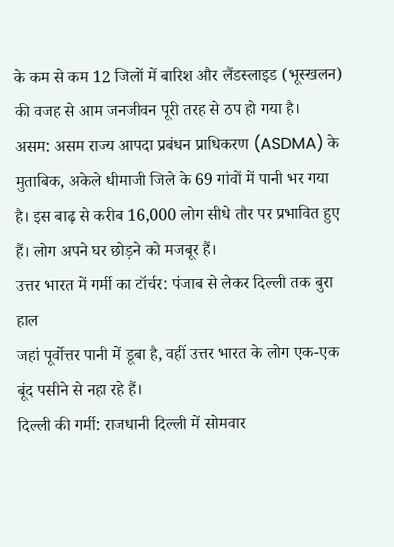के कम से कम 12 जिलों में बारिश और लैंडस्लाइड (भूस्खलन) की वजह से आम जनजीवन पूरी तरह से ठप हो गया है।
असम: असम राज्य आपदा प्रबंधन प्राधिकरण (ASDMA) के मुताबिक, अकेले धीमाजी जिले के 69 गांवों में पानी भर गया है। इस बाढ़ से करीब 16,000 लोग सीधे तौर पर प्रभावित हुए हैं। लोग अपने घर छोड़ने को मजबूर हैं।
उत्तर भारत में गर्मी का टॉर्चर: पंजाब से लेकर दिल्ली तक बुरा हाल
जहां पूर्वोत्तर पानी में डूबा है, वहीं उत्तर भारत के लोग एक-एक बूंद पसीने से नहा रहे हैं।
दिल्ली की गर्मी: राजधानी दिल्ली में सोमवार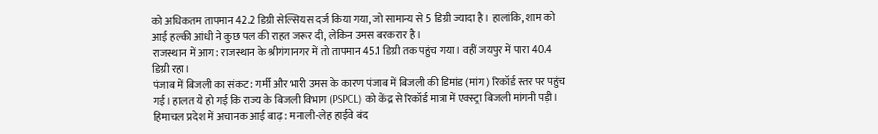को अधिकतम तापमान 42.2 डिग्री सेल्सियस दर्ज किया गया, जो सामान्य से 5 डिग्री ज्यादा है। हालांकि, शाम को आई हल्की आंधी ने कुछ पल की राहत जरूर दी, लेकिन उमस बरकरार है।
राजस्थान में आग: राजस्थान के श्रीगंगानगर में तो तापमान 45.1 डिग्री तक पहुंच गया। वहीं जयपुर में पारा 40.4 डिग्री रहा।
पंजाब में बिजली का संकट: गर्मी और भारी उमस के कारण पंजाब में बिजली की डिमांड (मांग) रिकॉर्ड स्तर पर पहुंच गई। हालत ये हो गई कि राज्य के बिजली विभाग (PSPCL) को केंद्र से रिकॉर्ड मात्रा में एक्स्ट्रा बिजली मांगनी पड़ी।
हिमाचल प्रदेश में अचानक आई बाढ़: मनाली-लेह हाईवे बंद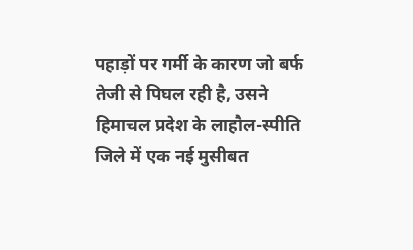पहाड़ों पर गर्मी के कारण जो बर्फ तेजी से पिघल रही है, उसने हिमाचल प्रदेश के लाहौल-स्पीति जिले में एक नई मुसीबत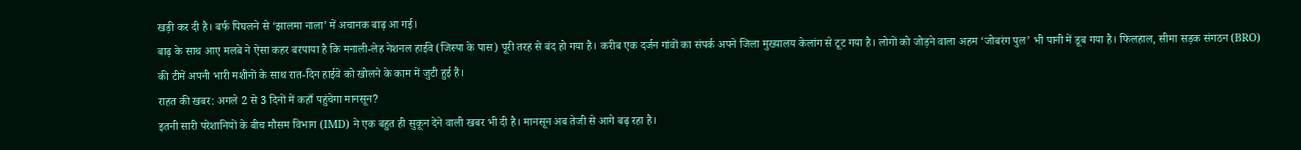खड़ी कर दी है। बर्फ पिघलने से ‘झालमा नाला’ में अचानक बाढ़ आ गई।
बाढ़ के साथ आए मलबे ने ऐसा कहर बरपाया है कि मनाली-लेह नेशनल हाईवे (जिस्पा के पास) पूरी तरह से बंद हो गया है। करीब एक दर्जन गांवों का संपर्क अपने जिला मुख्यालय केलांग से टूट गया है। लोगों को जोड़ने वाला अहम ‘जोबरंग पुल’ भी पानी में डूब गया है। फिलहाल, सीमा सड़क संगठन (BRO) की टीमें अपनी भारी मशीनों के साथ रात-दिन हाईवे को खोलने के काम में जुटी हुई हैं।
राहत की खबर: अगले 2 से 3 दिनों में कहाँ पहुंचेगा मानसून?
इतनी सारी परेशानियों के बीच मौसम विभाग (IMD) ने एक बहुत ही सुकून देने वाली खबर भी दी है। मानसून अब तेजी से आगे बढ़ रहा है।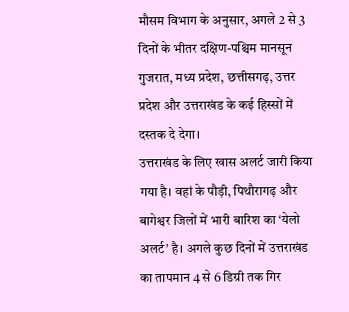मौसम विभाग के अनुसार, अगले 2 से 3 दिनों के भीतर दक्षिण-पश्चिम मानसून गुजरात, मध्य प्रदेश, छत्तीसगढ़, उत्तर प्रदेश और उत्तराखंड के कई हिस्सों में दस्तक दे देगा।
उत्तराखंड के लिए खास अलर्ट जारी किया गया है। वहां के पौड़ी, पिथौरागढ़ और बागेश्वर जिलों में भारी बारिश का ‘येलो अलर्ट’ है। अगले कुछ दिनों में उत्तराखंड का तापमान 4 से 6 डिग्री तक गिर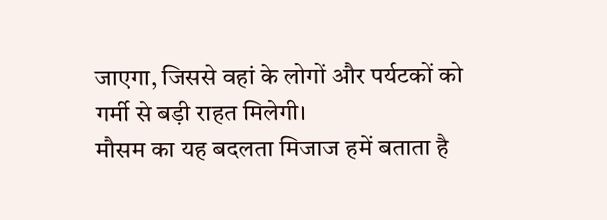जाएगा, जिससे वहां के लोगों और पर्यटकों को गर्मी से बड़ी राहत मिलेगी।
मौसम का यह बदलता मिजाज हमें बताता है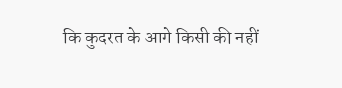कि कुदरत के आगे किसी की नहीं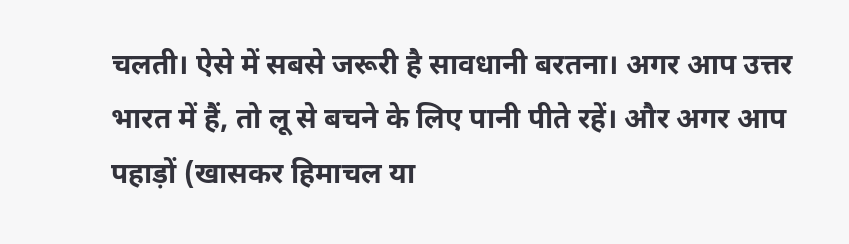चलती। ऐसे में सबसे जरूरी है सावधानी बरतना। अगर आप उत्तर भारत में हैं, तो लू से बचने के लिए पानी पीते रहें। और अगर आप पहाड़ों (खासकर हिमाचल या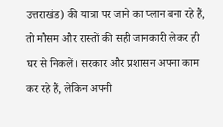उत्तराखंड) की यात्रा पर जाने का प्लान बना रहे हैं, तो मौसम और रास्तों की सही जानकारी लेकर ही घर से निकलें। सरकार और प्रशासन अपना काम कर रहे हैं, लेकिन अपनी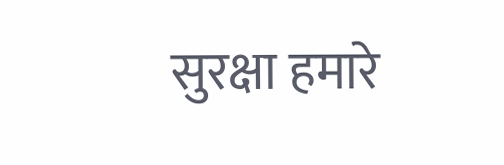सुरक्षा हमारे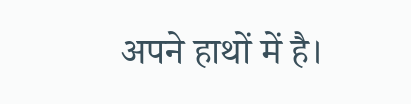अपने हाथों में है।